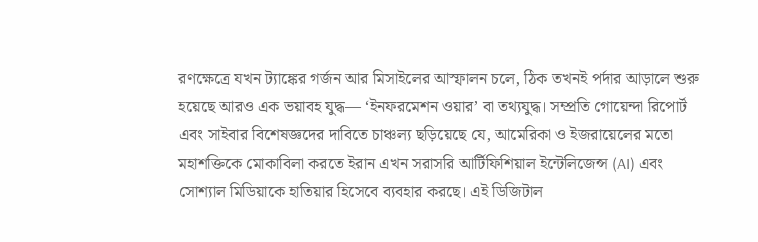রণক্ষেত্রে যখন ট্যাঙ্কের গর্জন আর মিসাইলের আস্ফালন চলে, ঠিক তখনই পর্দার আড়ালে শুরু হয়েছে আরও এক ভয়াবহ যুদ্ধ— ‘ইনফরমেশন ওয়ার’ বা তথ্যযুদ্ধ। সম্প্রতি গোয়েন্দা রিপোর্ট এবং সাইবার বিশেষজ্ঞদের দাবিতে চাঞ্চল্য ছড়িয়েছে যে, আমেরিকা ও ইজরায়েলের মতো মহাশক্তিকে মোকাবিলা করতে ইরান এখন সরাসরি আর্টিফিশিয়াল ইন্টেলিজেন্স (AI) এবং সোশ্যাল মিডিয়াকে হাতিয়ার হিসেবে ব্যবহার করছে। এই ডিজিটাল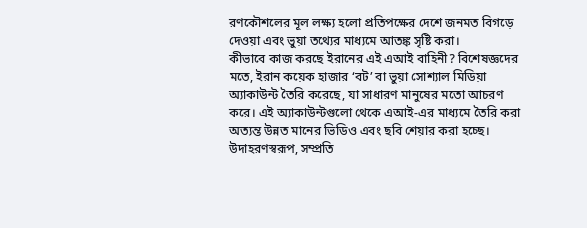রণকৌশলের মূল লক্ষ্য হলো প্রতিপক্ষের দেশে জনমত বিগড়ে দেওয়া এবং ভুয়া তথ্যের মাধ্যমে আতঙ্ক সৃষ্টি করা।
কীভাবে কাজ করছে ইরানের এই এআই বাহিনী? বিশেষজ্ঞদের মতে, ইরান কয়েক হাজার ‘বট’ বা ভুয়া সোশ্যাল মিডিয়া অ্যাকাউন্ট তৈরি করেছে, যা সাধারণ মানুষের মতো আচরণ করে। এই অ্যাকাউন্টগুলো থেকে এআই-এর মাধ্যমে তৈরি করা অত্যন্ত উন্নত মানের ভিডিও এবং ছবি শেয়ার করা হচ্ছে। উদাহরণস্বরূপ, সম্প্রতি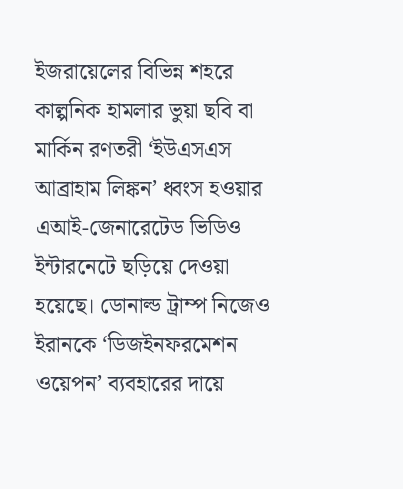ইজরায়েলের বিভিন্ন শহরে কাল্পনিক হামলার ভুয়া ছবি বা মার্কিন রণতরী ‘ইউএসএস আব্রাহাম লিঙ্কন’ ধ্বংস হওয়ার এআই-জেনারেটেড ভিডিও ইন্টারনেটে ছড়িয়ে দেওয়া হয়েছে। ডোনাল্ড ট্রাম্প নিজেও ইরানকে ‘ডিজইনফরমেশন ওয়েপন’ ব্যবহারের দায়ে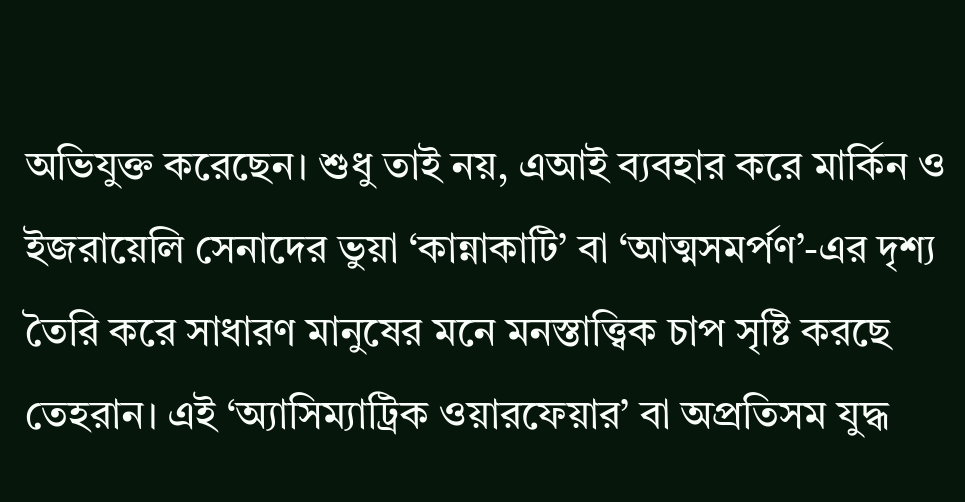অভিযুক্ত করেছেন। শুধু তাই নয়, এআই ব্যবহার করে মার্কিন ও ইজরায়েলি সেনাদের ভুয়া ‘কান্নাকাটি’ বা ‘আত্মসমর্পণ’-এর দৃশ্য তৈরি করে সাধারণ মানুষের মনে মনস্তাত্ত্বিক চাপ সৃষ্টি করছে তেহরান। এই ‘অ্যাসিম্যাট্রিক ওয়ারফেয়ার’ বা অপ্রতিসম যুদ্ধ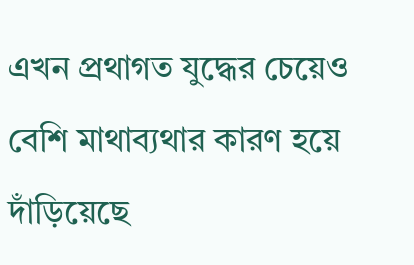এখন প্রথাগত যুদ্ধের চেয়েও বেশি মাথাব্যথার কারণ হয়ে দাঁড়িয়েছে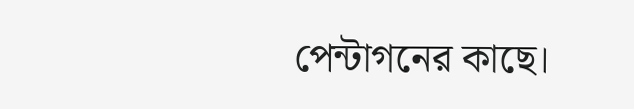পেন্টাগনের কাছে।